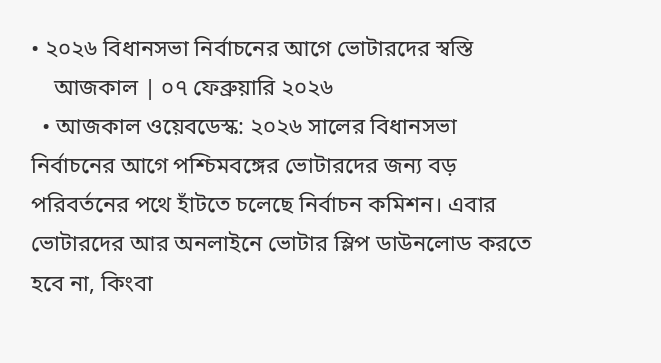• ২০২৬ বিধানসভা নির্বাচনের আগে ভোটারদের স্বস্তি
    আজকাল | ০৭ ফেব্রুয়ারি ২০২৬
  • আজকাল ওয়েবডেস্ক: ২০২৬ সালের বিধানসভা নির্বাচনের আগে পশ্চিমবঙ্গের ভোটারদের জন্য বড় পরিবর্তনের পথে হাঁটতে চলেছে নির্বাচন কমিশন। এবার ভোটারদের আর অনলাইনে ভোটার স্লিপ ডাউনলোড করতে হবে না, কিংবা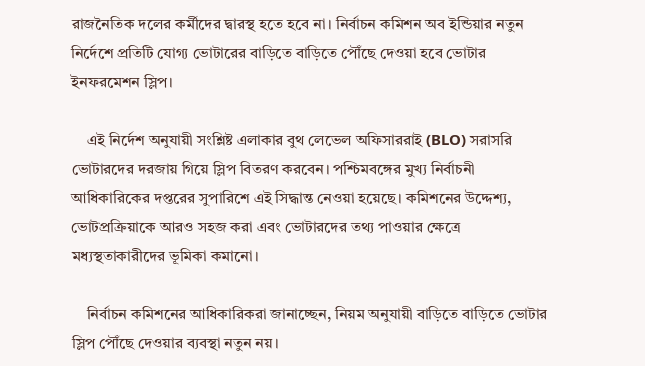রাজনৈতিক দলের কর্মীদের দ্বারস্থ হতে হবে না। নির্বাচন কমিশন অব ইন্ডিয়ার নতুন নির্দেশে প্রতিটি যোগ্য ভোটারের বাড়িতে বাড়িতে পৌঁছে দেওয়া হবে ভোটার ইনফরমেশন স্লিপ।

    এই নির্দেশ অনুযায়ী সংশ্লিষ্ট এলাকার বুথ লেভেল অফিসাররাই (BLO) সরাসরি ভোটারদের দরজায় গিয়ে স্লিপ বিতরণ করবেন। পশ্চিমবঙ্গের মুখ্য নির্বাচনী আধিকারিকের দপ্তরের সুপারিশে এই সিদ্ধান্ত নেওয়া হয়েছে। কমিশনের উদ্দেশ্য, ভোটপ্রক্রিয়াকে আরও সহজ করা এবং ভোটারদের তথ্য পাওয়ার ক্ষেত্রে মধ্যস্থতাকারীদের ভূমিকা কমানো।

    নির্বাচন কমিশনের আধিকারিকরা জানাচ্ছেন, নিয়ম অনুযায়ী বাড়িতে বাড়িতে ভোটার স্লিপ পৌঁছে দেওয়ার ব্যবস্থা নতুন নয়।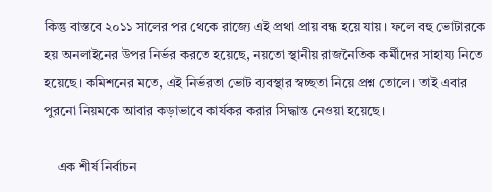কিন্তু বাস্তবে ২০১১ সালের পর থেকে রাজ্যে এই প্রথা প্রায় বন্ধ হয়ে যায়। ফলে বহু ভোটারকে হয় অনলাইনের উপর নির্ভর করতে হয়েছে, নয়তো স্থানীয় রাজনৈতিক কর্মীদের সাহায্য নিতে হয়েছে। কমিশনের মতে, এই নির্ভরতা ভোট ব্যবস্থার স্বচ্ছতা নিয়ে প্রশ্ন তোলে। তাই এবার পুরনো নিয়মকে আবার কড়াভাবে কার্যকর করার সিদ্ধান্ত নেওয়া হয়েছে।

    এক শীর্ষ নির্বাচন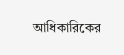আধিকারিকের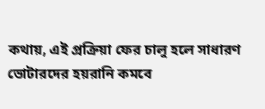কথায়, এই প্রক্রিয়া ফের চালু হলে সাধারণ ভোটারদের হয়রানি কমবে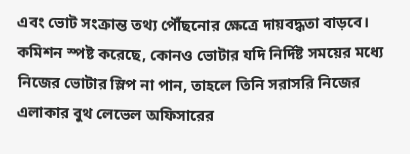এবং ভোট সংক্রান্ত তথ্য পৌঁছনোর ক্ষেত্রে দায়বদ্ধতা বাড়বে। কমিশন স্পষ্ট করেছে, কোনও ভোটার যদি নির্দিষ্ট সময়ের মধ্যে নিজের ভোটার স্লিপ না পান, তাহলে তিনি সরাসরি নিজের এলাকার বুথ লেভেল অফিসারের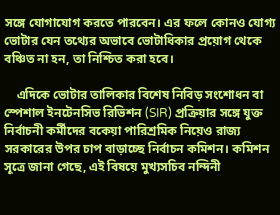সঙ্গে যোগাযোগ করতে পারবেন। এর ফলে কোনও যোগ্য ভোটার যেন তথ্যের অভাবে ভোটাধিকার প্রয়োগ থেকে বঞ্চিত না হন, তা নিশ্চিত করা হবে।

    এদিকে ভোটার তালিকার বিশেষ নিবিড় সংশোধন বা স্পেশাল ইনটেনসিভ রিভিশন (SIR) প্রক্রিয়ার সঙ্গে যুক্ত নির্বাচনী কর্মীদের বকেয়া পারিশ্রমিক নিয়েও রাজ্য সরকারের উপর চাপ বাড়াচ্ছে নির্বাচন কমিশন। কমিশন সূত্রে জানা গেছে, এই বিষয়ে মুখ্যসচিব নন্দিনী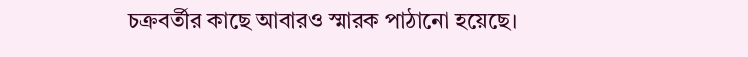চক্রবর্তীর কাছে আবারও স্মারক পাঠানো হয়েছে।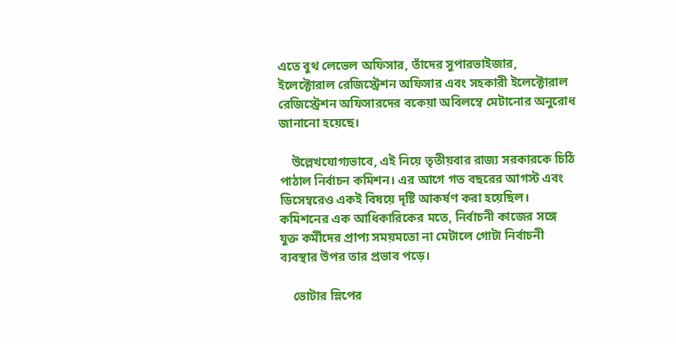এতে বুথ লেভেল অফিসার, তাঁদের সুপারভাইজার, ইলেক্টোরাল রেজিস্ট্রেশন অফিসার এবং সহকারী ইলেক্টোরাল রেজিস্ট্রেশন অফিসারদের বকেয়া অবিলম্বে মেটানোর অনুরোধ জানানো হয়েছে।

    উল্লেখযোগ্যভাবে, এই নিয়ে তৃতীয়বার রাজ্য সরকারকে চিঠি পাঠাল নির্বাচন কমিশন। এর আগে গত বছরের আগস্ট এবং ডিসেম্বরেও একই বিষয়ে দৃষ্টি আকর্ষণ করা হয়েছিল। কমিশনের এক আধিকারিকের মতে, নির্বাচনী কাজের সঙ্গে যুক্ত কর্মীদের প্রাপ্য সময়মতো না মেটালে গোটা নির্বাচনী ব্যবস্থার উপর তার প্রভাব পড়ে।

    ভোটার স্লিপের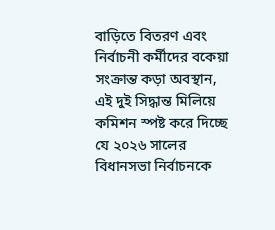বাড়িতে বিতরণ এবং নির্বাচনী কর্মীদের বকেয়া সংক্রান্ত কড়া অবস্থান, এই দুই সিদ্ধান্ত মিলিয়ে কমিশন স্পষ্ট করে দিচ্ছে যে ২০২৬ সালের বিধানসভা নির্বাচনকে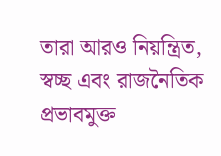তারা আরও নিয়ন্ত্রিত, স্বচ্ছ এবং রাজনৈতিক প্রভাবমুক্ত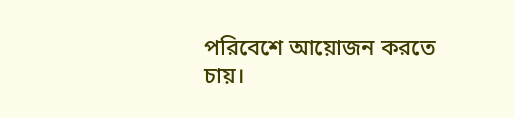পরিবেশে আয়োজন করতে চায়।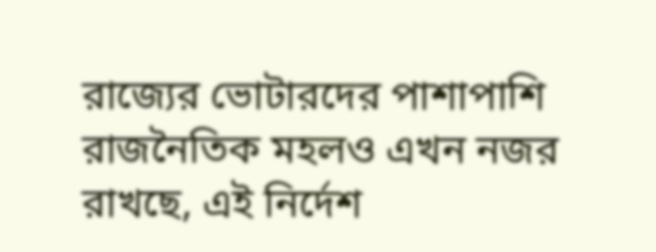রাজ্যের ভোটারদের পাশাপাশি রাজনৈতিক মহলও এখন নজর রাখছে, এই নির্দেশ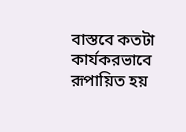বাস্তবে কতটা কার্যকরভাবে রূপায়িত হয়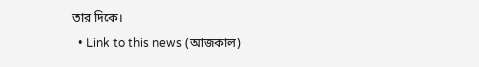তার দিকে।
  • Link to this news (আজকাল)